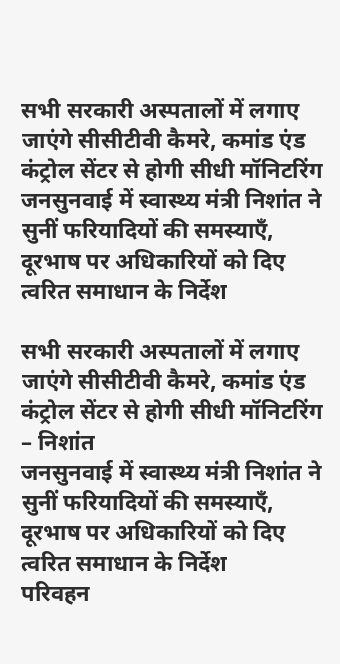सभी सरकारी अस्पतालों में लगाए जाएंगे सीसीटीवी कैमरे, कमांड एंड कंट्रोल सेंटर से होगी सीधी मॉनिटरिंग
जनसुनवाई में स्वास्थ्य मंत्री निशांत ने सुनीं फरियादियों की समस्याएँ, दूरभाष पर अधिकारियों को दिए त्वरित समाधान के निर्देश

सभी सरकारी अस्पतालों में लगाए जाएंगे सीसीटीवी कैमरे, कमांड एंड कंट्रोल सेंटर से होगी सीधी मॉनिटरिंग – निशांत
जनसुनवाई में स्वास्थ्य मंत्री निशांत ने सुनीं फरियादियों की समस्याएँ, दूरभाष पर अधिकारियों को दिए त्वरित समाधान के निर्देश
परिवहन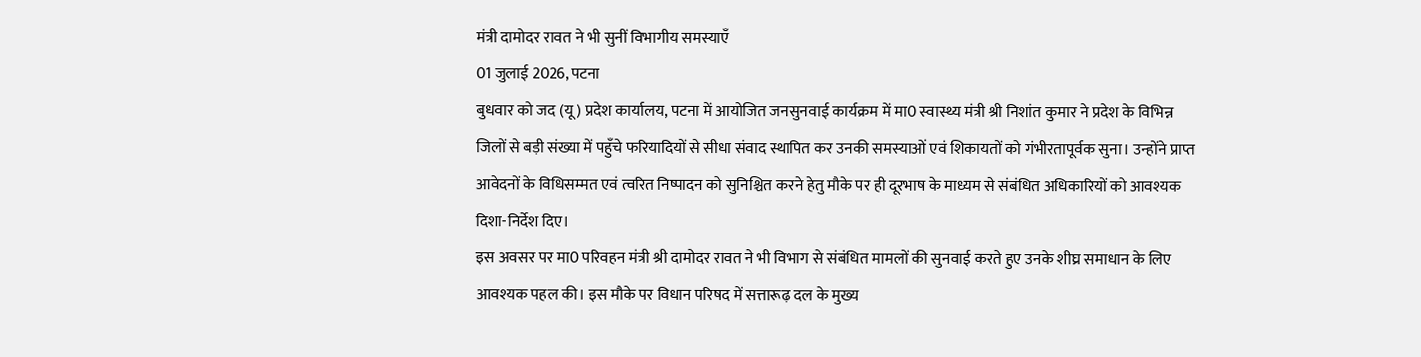मंत्री दामोदर रावत ने भी सुनीं विभागीय समस्याएँ
01 जुलाई 2026, पटना
बुधवार को जद (यू) प्रदेश कार्यालय, पटना में आयोजित जनसुनवाई कार्यक्रम में मा0 स्वास्थ्य मंत्री श्री निशांत कुमार ने प्रदेश के विभिन्न जिलों से बड़ी संख्या में पहुँचे फरियादियों से सीधा संवाद स्थापित कर उनकी समस्याओं एवं शिकायतों को गंभीरतापूर्वक सुना। उन्होंने प्राप्त आवेदनों के विधिसम्मत एवं त्वरित निष्पादन को सुनिश्चित करने हेतु मौके पर ही दूरभाष के माध्यम से संबंधित अधिकारियों को आवश्यक दिशा-निर्देश दिए।
इस अवसर पर मा0 परिवहन मंत्री श्री दामोदर रावत ने भी विभाग से संबंधित मामलों की सुनवाई करते हुए उनके शीघ्र समाधान के लिए आवश्यक पहल की। इस मौके पर विधान परिषद में सत्तारूढ़ दल के मुख्य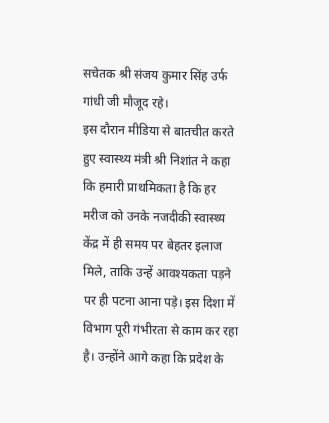सचेतक श्री संजय कुमार सिंह उर्फ गांधी जी मौजूद रहे।
इस दौरान मीडिया से बातचीत करते हुए स्वास्थ्य मंत्री श्री निशांत ने कहा कि हमारी प्राथमिकता है कि हर मरीज को उनके नजदीकी स्वास्थ्य केंद्र में ही समय पर बेहतर इलाज मिले, ताकि उन्हें आवश्यकता पड़ने पर ही पटना आना पड़े। इस दिशा में विभाग पूरी गंभीरता से काम कर रहा है। उन्होंने आगे कहा कि प्रदेश के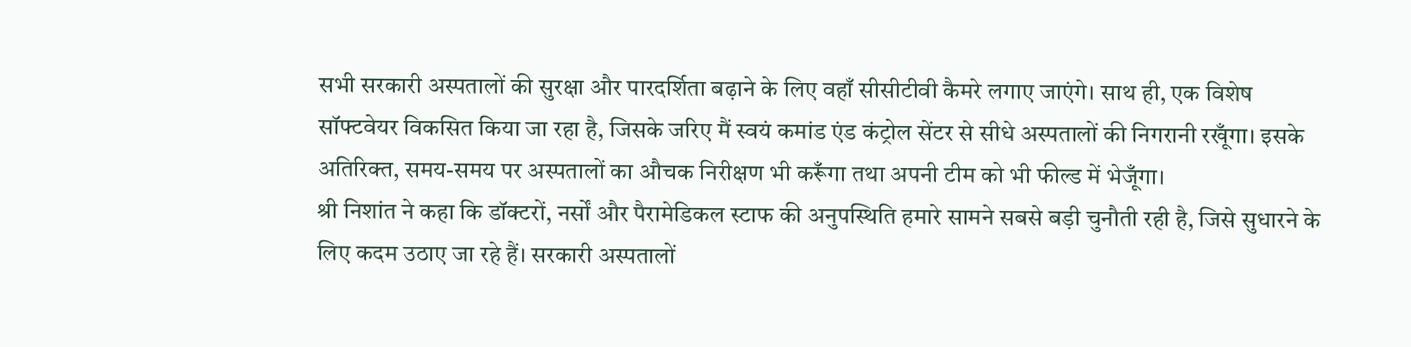सभी सरकारी अस्पतालों की सुरक्षा और पारदर्शिता बढ़ाने के लिए वहाँ सीसीटीवी कैमरे लगाए जाएंगे। साथ ही, एक विशेष सॉफ्टवेयर विकसित किया जा रहा है, जिसके जरिए मैं स्वयं कमांड एंड कंट्रोल सेंटर से सीधे अस्पतालों की निगरानी रखूँगा। इसके अतिरिक्त, समय-समय पर अस्पतालों का औचक निरीक्षण भी करूँगा तथा अपनी टीम को भी फील्ड में भेजूँगा।
श्री निशांत ने कहा कि डॉक्टरों, नर्सों और पैरामेडिकल स्टाफ की अनुपस्थिति हमारे सामने सबसे बड़ी चुनौती रही है, जिसे सुधारने के लिए कदम उठाए जा रहे हैं। सरकारी अस्पतालों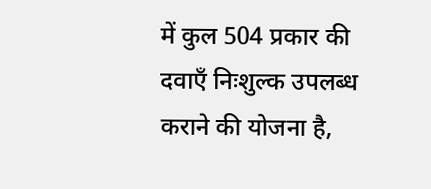में कुल 504 प्रकार की दवाएँ निःशुल्क उपलब्ध कराने की योजना है,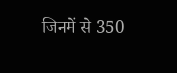जिनमें से 350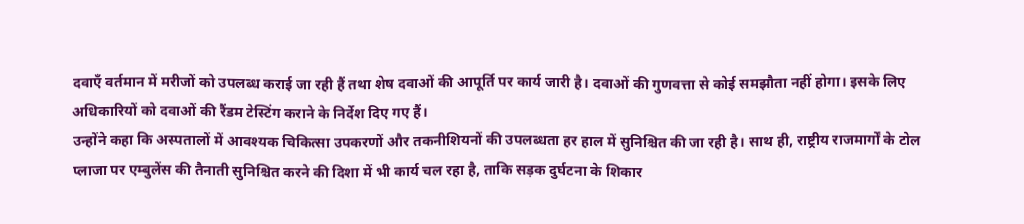दवाएँ वर्तमान में मरीजों को उपलब्ध कराई जा रही हैं तथा शेष दवाओं की आपूर्ति पर कार्य जारी है। दवाओं की गुणवत्ता से कोई समझौता नहीं होगा। इसके लिए अधिकारियों को दवाओं की रैंडम टेस्टिंग कराने के निर्देश दिए गए हैं।
उन्होंने कहा कि अस्पतालों में आवश्यक चिकित्सा उपकरणों और तकनीशियनों की उपलब्धता हर हाल में सुनिश्चित की जा रही है। साथ ही, राष्ट्रीय राजमार्गों के टोल प्लाजा पर एम्बुलेंस की तैनाती सुनिश्चित करने की दिशा में भी कार्य चल रहा है, ताकि सड़क दुर्घटना के शिकार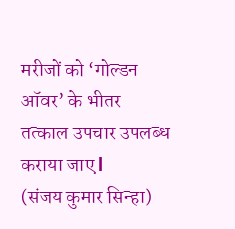मरीजों को ‘गोल्डन ऑवर’ के भीतर तत्काल उपचार उपलब्ध कराया जाए l
(संजय कुमार सिन्हा)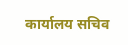कार्यालय सचिव